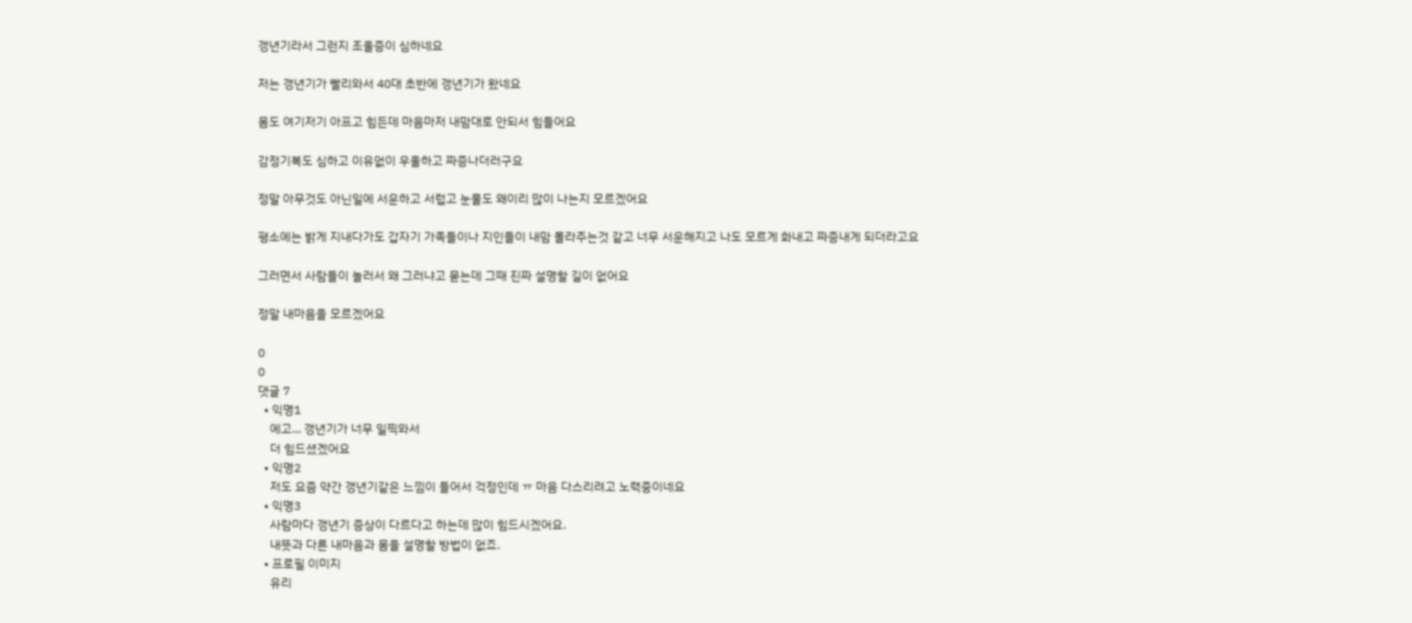갱년기라서 그런지 조울증이 심하네요

저는 갱년기가 빨리와서 40대 초반에 갱년기가 왔네요

몸도 여기저기 아프고 힘든데 마음마저 내맘대로 안되서 힘들어요

감정기복도 심하고 이유없이 우울하고 짜증나더러구요

정말 아무것도 아닌일에 서운하고 서럽고 눈물도 왜이리 많이 나는지 모르겠어요

평소에는 밝게 지내다가도 갑자기 가족들이나 지인들이 내맘 몰라주는것 같고 너무 서운해지고 나도 모르게 화내고 짜증내게 되더라고요

그러면서 사람들이 놀러서 왜 그러냐고 묻는데 그때 진짜 설명할 길이 없어요

정말 내마음을 모르겠어요

0
0
댓글 7
  • 익명1
    에고... 갱년기가 너무 일찍와서
    더 힘드셨겠어요
  • 익명2
    저도 요즘 약간 갱년기같은 느낌이 들어서 걱정인데 ㅠ 마음 다스리려고 노력중이네요
  • 익명3
    사람마다 갱년기 증상이 다르다고 하는데 많이 힘드시겠어요.
    내뜻과 다른 내마음과 몸을 설명할 방법이 없죠.
  • 프로필 이미지
    유리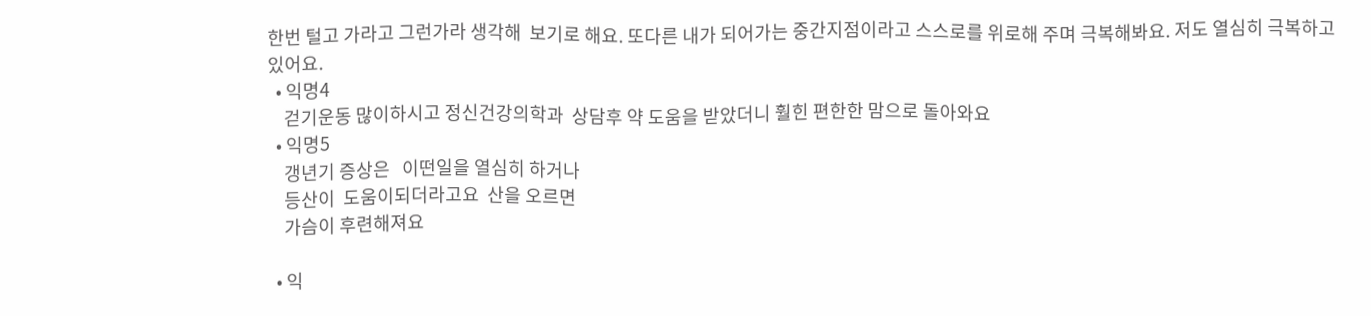한번 털고 가라고 그런가라 생각해  보기로 해요. 또다른 내가 되어가는 중간지점이라고 스스로를 위로해 주며 극복해봐요. 저도 열심히 극복하고 있어요.
  • 익명4
    걷기운동 많이하시고 정신건강의학과  상담후 약 도움을 받았더니 훨힌 편한한 맘으로 돌아와요
  • 익명5
    갱년기 증상은   이떤일을 열심히 하거나
    등산이  도움이되더라고요  산을 오르면
    가슴이 후련해져요

  • 익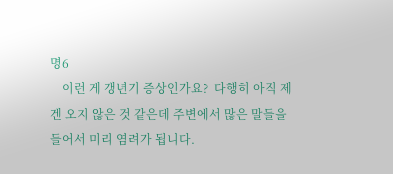명6
    이런 게 갱년기 증상인가요?  다행히 아직 제겐 오지 않은 것 같은데 주변에서 많은 말들을 들어서 미리 염려가 됩니다.